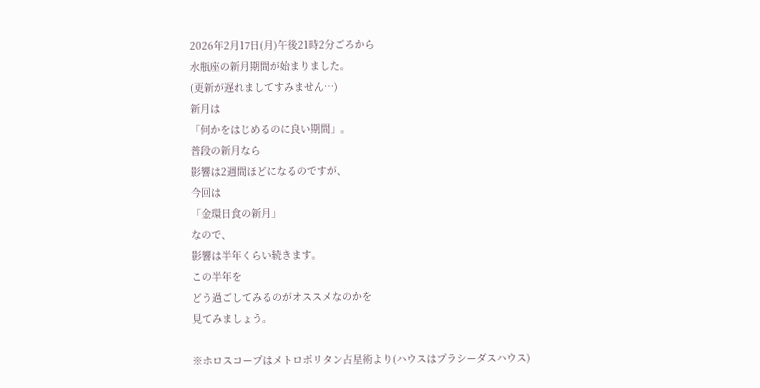2026年2月17日(月)午後21時2分ごろから
水瓶座の新月期間が始まりました。
(更新が遅れましてすみません…)
新月は
「何かをはじめるのに良い期間」。
普段の新月なら
影響は2週間ほどになるのですが、
今回は
「金環日食の新月」
なので、
影響は半年くらい続きます。
この半年を
どう過ごしてみるのがオススメなのかを
見てみましょう。

※ホロスコープはメトロポリタン占星術より(ハウスはプラシーダスハウス)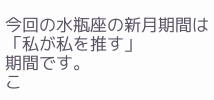今回の水瓶座の新月期間は
「私が私を推す」
期間です。
こ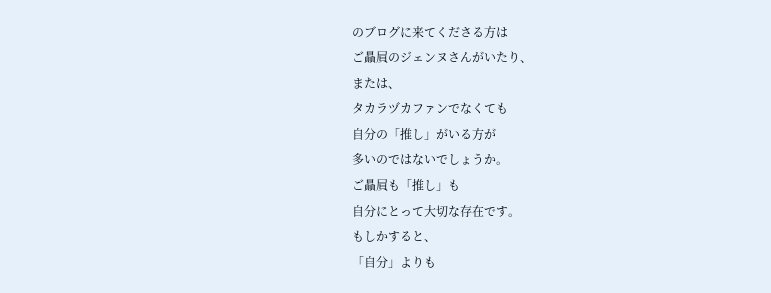のブログに来てくださる方は
ご贔屓のジェンヌさんがいたり、
または、
タカラヅカファンでなくても
自分の「推し」がいる方が
多いのではないでしょうか。
ご贔屓も「推し」も
自分にとって大切な存在です。
もしかすると、
「自分」よりも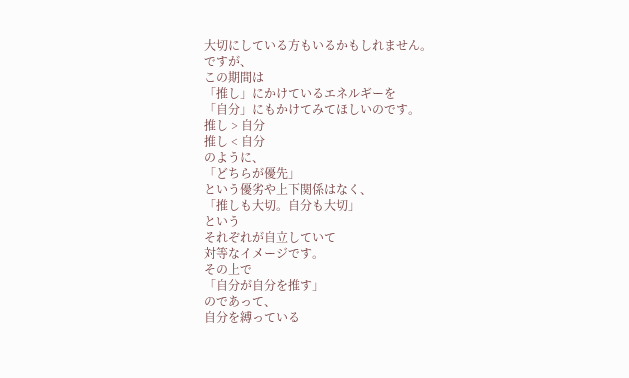大切にしている方もいるかもしれません。
ですが、
この期間は
「推し」にかけているエネルギーを
「自分」にもかけてみてほしいのです。
推し > 自分
推し < 自分
のように、
「どちらが優先」
という優劣や上下関係はなく、
「推しも大切。自分も大切」
という
それぞれが自立していて
対等なイメージです。
その上で
「自分が自分を推す」
のであって、
自分を縛っている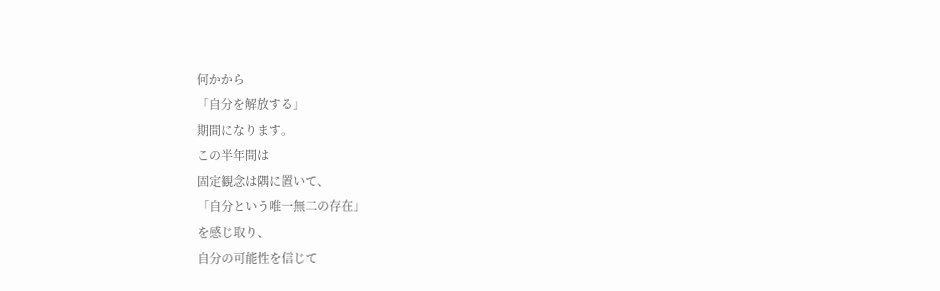何かから
「自分を解放する」
期間になります。
この半年間は
固定観念は隅に置いて、
「自分という唯一無二の存在」
を感じ取り、
自分の可能性を信じて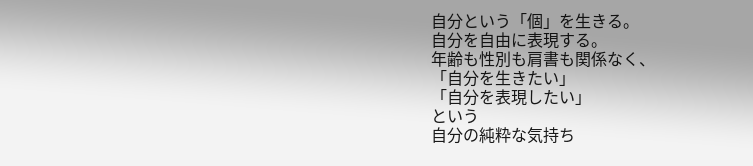自分という「個」を生きる。
自分を自由に表現する。
年齢も性別も肩書も関係なく、
「自分を生きたい」
「自分を表現したい」
という
自分の純粋な気持ち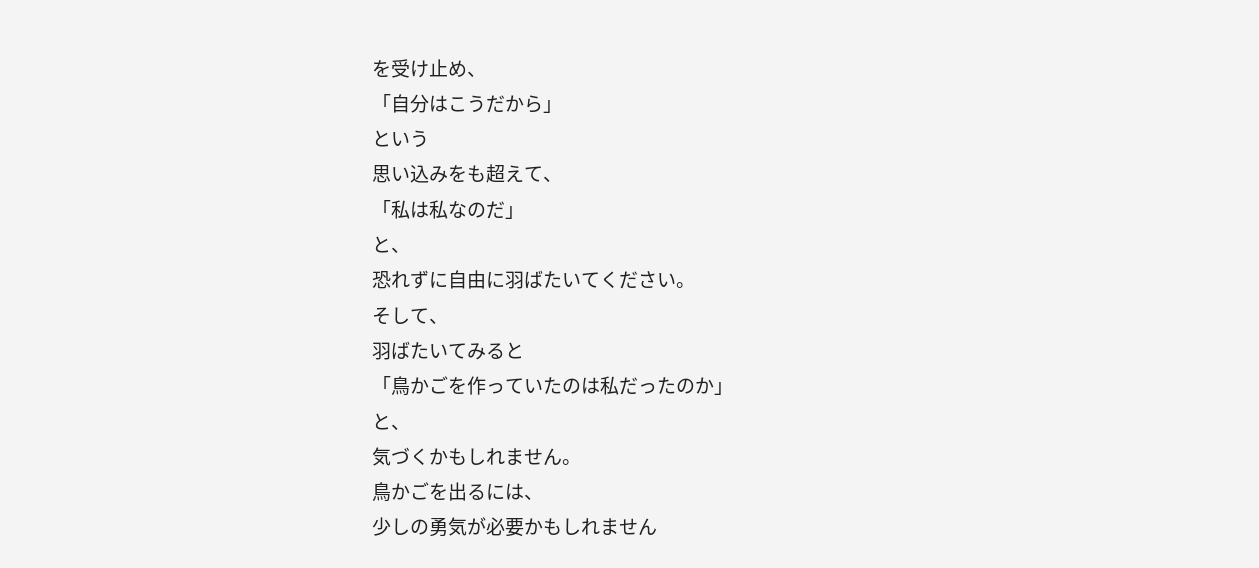を受け止め、
「自分はこうだから」
という
思い込みをも超えて、
「私は私なのだ」
と、
恐れずに自由に羽ばたいてください。
そして、
羽ばたいてみると
「鳥かごを作っていたのは私だったのか」
と、
気づくかもしれません。
鳥かごを出るには、
少しの勇気が必要かもしれません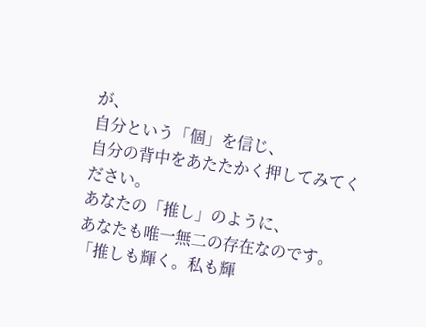が、
自分という「個」を信じ、
自分の背中をあたたかく押してみてください。
あなたの「推し」のように、
あなたも唯一無二の存在なのです。
「推しも輝く。私も輝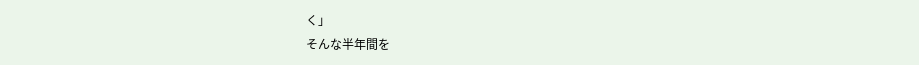く」
そんな半年間を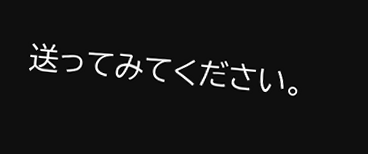送ってみてください。